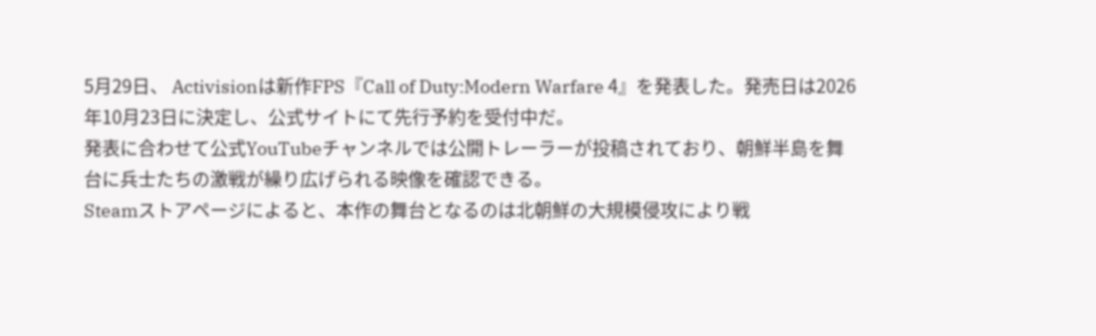5月29日、 Activisionは新作FPS『Call of Duty:Modern Warfare 4』を発表した。発売日は2026年10月23日に決定し、公式サイトにて先行予約を受付中だ。
発表に合わせて公式YouTubeチャンネルでは公開トレーラーが投稿されており、朝鮮半島を舞台に兵士たちの激戦が繰り広げられる映像を確認できる。
Steamストアページによると、本作の舞台となるのは北朝鮮の大規模侵攻により戦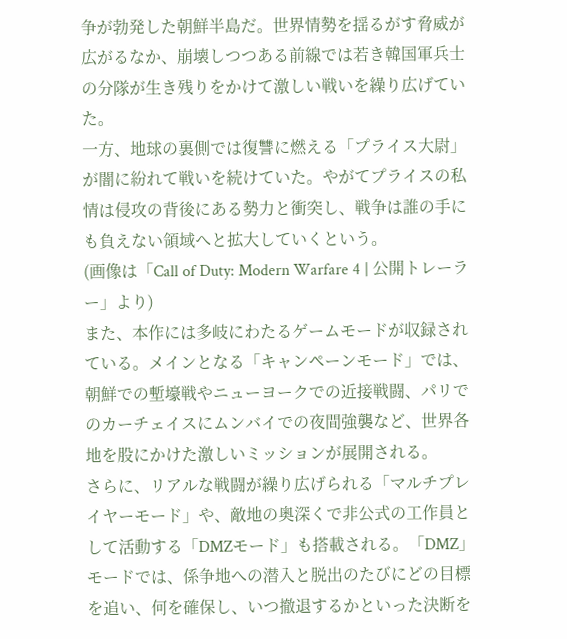争が勃発した朝鮮半島だ。世界情勢を揺るがす脅威が広がるなか、崩壊しつつある前線では若き韓国軍兵士の分隊が生き残りをかけて激しい戦いを繰り広げていた。
一方、地球の裏側では復讐に燃える「プライス大尉」が闇に紛れて戦いを続けていた。やがてプライスの私情は侵攻の背後にある勢力と衝突し、戦争は誰の手にも負えない領域へと拡大していくという。
(画像は「Call of Duty: Modern Warfare 4 | 公開トレーラー」より)
また、本作には多岐にわたるゲームモードが収録されている。メインとなる「キャンペーンモード」では、朝鮮での塹壕戦やニューヨークでの近接戦闘、パリでのカーチェイスにムンバイでの夜間強襲など、世界各地を股にかけた激しいミッションが展開される。
さらに、リアルな戦闘が繰り広げられる「マルチプレイヤーモード」や、敵地の奥深くで非公式の工作員として活動する「DMZモード」も搭載される。「DMZ」モードでは、係争地への潜入と脱出のたびにどの目標を追い、何を確保し、いつ撤退するかといった決断を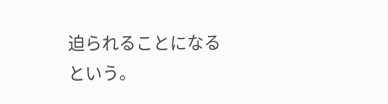迫られることになるという。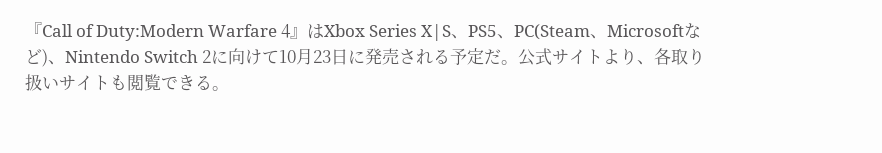『Call of Duty:Modern Warfare 4』はXbox Series X|S、PS5、PC(Steam、Microsoftなど)、Nintendo Switch 2に向けて10月23日に発売される予定だ。公式サイトより、各取り扱いサイトも閲覧できる。